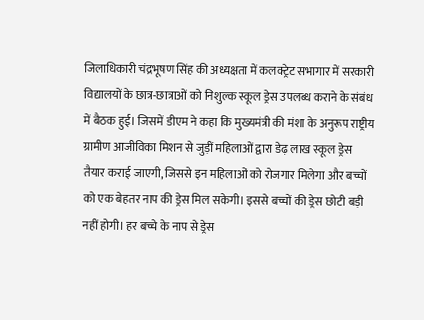जिलाधिकारी चंद्रभूषण सिंह की अध्यक्षता में कलक्ट्रेट सभागार में सरकारी विद्यालयों के छात्र-छात्राओं को निशुल्क स्कूल ड्रेस उपलब्ध कराने के संबंध में बैठक हुई। जिसमें डीएम ने कहा कि मुख्यमंत्री की मंशा के अनुरूप राष्ट्रीय ग्रामीण आजीविका मिशन से जुड़ीं महिलाओं द्वारा डेढ़ लाख स्कूल ड्रेस तैयार कराई जाएगी, जिससे इन महिलाओं को रोजगार मिलेगा और बच्चों को एक बेहतर नाप की ड्रेस मिल सकेगी। इससे बच्चों की ड्रेस छोटी बड़ी नहीं होगी। हर बच्चे के नाप से ड्रेस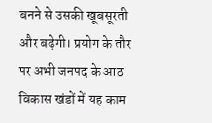बनने से उसकी खूबसूरती और बढ़ेगी। प्रयोग के तौर पर अभी जनपद के आठ विकास खंडों में यह काम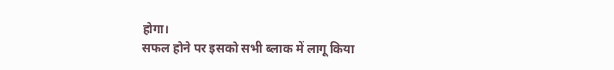होगा।
सफल होने पर इसको सभी ब्लाक में लागू किया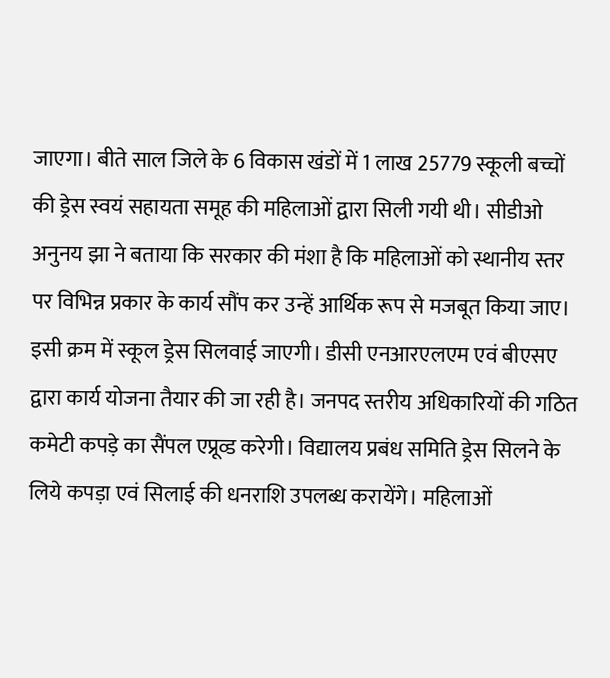जाएगा। बीते साल जिले के 6 विकास खंडों में 1 लाख 25779 स्कूली बच्चों की ड्रेस स्वयं सहायता समूह की महिलाओं द्वारा सिली गयी थी। सीडीओ अनुनय झा ने बताया कि सरकार की मंशा है कि महिलाओं को स्थानीय स्तर पर विभिन्न प्रकार के कार्य सौंप कर उन्हें आर्थिक रूप से मजबूत किया जाए।
इसी क्रम में स्कूल ड्रेस सिलवाई जाएगी। डीसी एनआरएलएम एवं बीएसए द्वारा कार्य योजना तैयार की जा रही है। जनपद स्तरीय अधिकारियों की गठित कमेटी कपड़े का सैंपल एप्रूव्ड करेगी। विद्यालय प्रबंध समिति ड्रेस सिलने के लिये कपड़ा एवं सिलाई की धनराशि उपलब्ध करायेंगे। महिलाओं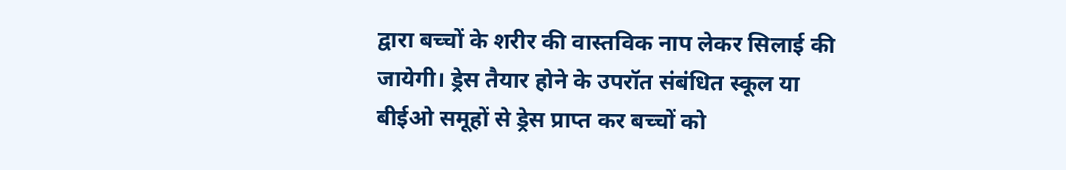द्वारा बच्चों के शरीर की वास्तविक नाप लेकर सिलाई की जायेगी। ड्रेस तैयार होने के उपरॉत संबंधित स्कूल या बीईओ समूहों से ड्रेस प्राप्त कर बच्चों को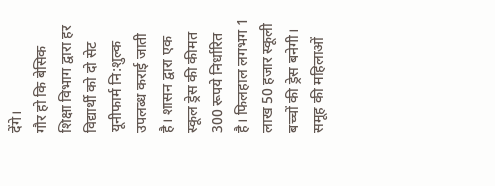देंगे।
गौर हो कि बेसिक शिक्षा विभाग द्वारा हर विद्यार्थी को दो सेट यूनीफार्म नि:शुल्क उपलब्ध कराई जाती है। शासन द्वारा एक स्कूल ड्रेस की कीमत 300 रूपये निर्धारित है। फिलहाल लगभग 1 लाख 50 हजार स्कूली बच्चों की ड्रेस बनेगी। समूह की महिलाओं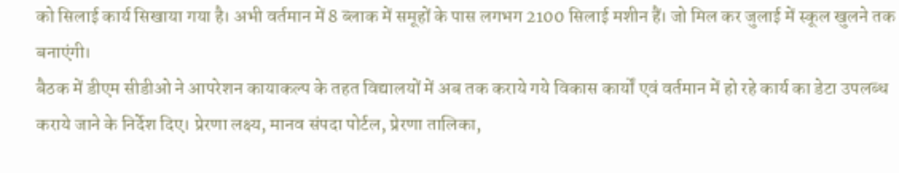को सिलाई कार्य सिखाया गया है। अभी वर्तमान में 8 ब्लाक में समूहों के पास लगभग 2100 सिलाई मशीन हैं। जो मिल कर जुलाई में स्कूल खुलने तक बनाएंगी।
बैठक में डीएम सीडीओ ने आपरेशन कायाकल्प के तहत विद्यालयों में अब तक कराये गये विकास कार्यों एवं वर्तमान में हो रहे कार्य का डेटा उपलब्ध कराये जाने के निर्देश दिए। प्रेरणा लक्ष्य, मानव संपदा पोर्टल, प्रेरणा तालिका,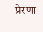प्रेरणा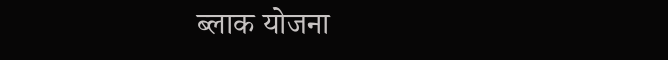ब्लाक योजना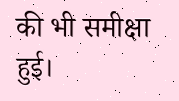की भी समीक्षा हुई।